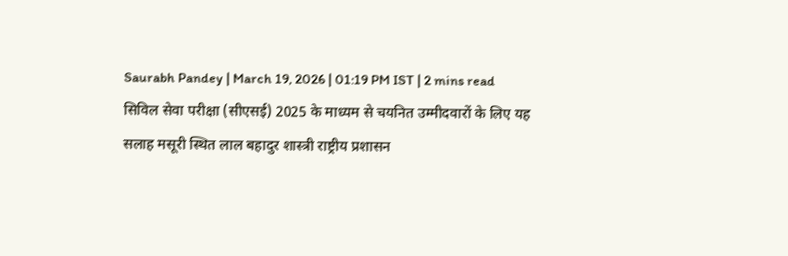Saurabh Pandey | March 19, 2026 | 01:19 PM IST | 2 mins read
सिविल सेवा परीक्षा (सीएसई) 2025 के माध्यम से चयनित उम्मीदवारों के लिए यह सलाह मसूरी स्थित लाल बहादुर शास्त्री राष्ट्रीय प्रशासन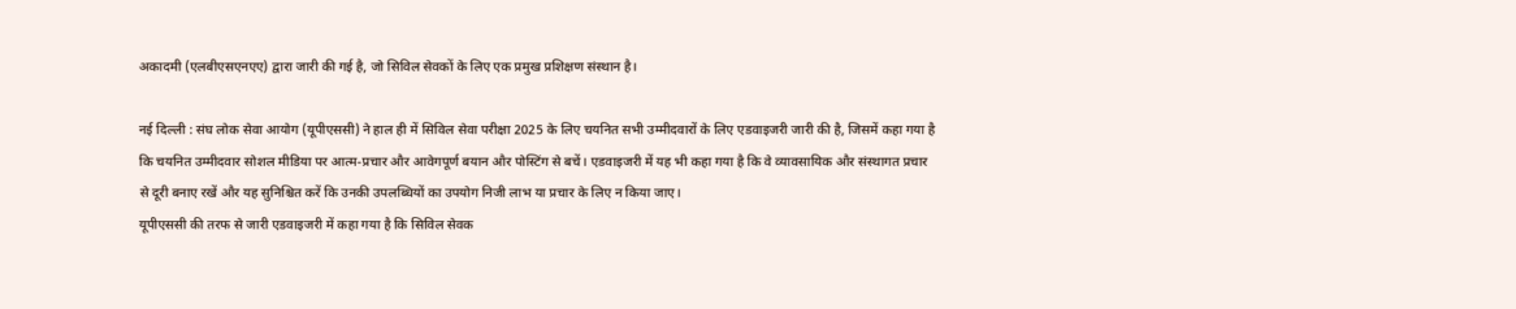अकादमी (एलबीएसएनएए) द्वारा जारी की गई है, जो सिविल सेवकों के लिए एक प्रमुख प्रशिक्षण संस्थान है।

नई दिल्ली : संघ लोक सेवा आयोग (यूपीएससी) ने हाल ही में सिविल सेवा परीक्षा 2025 के लिए चयनित सभी उम्मीदवारों के लिए एडवाइजरी जारी की है, जिसमें कहा गया है कि चयनित उम्मीदवार सोशल मीडिया पर आत्म-प्रचार और आवेगपूर्ण बयान और पोस्टिंग से बचें। एडवाइजरी में यह भी कहा गया है कि वे व्यावसायिक और संस्थागत प्रचार से दूरी बनाए रखें और यह सुनिश्चित करें कि उनकी उपलब्धियों का उपयोग निजी लाभ या प्रचार के लिए न किया जाए।
यूपीएससी की तरफ से जारी एडवाइजरी में कहा गया है कि सिविल सेवक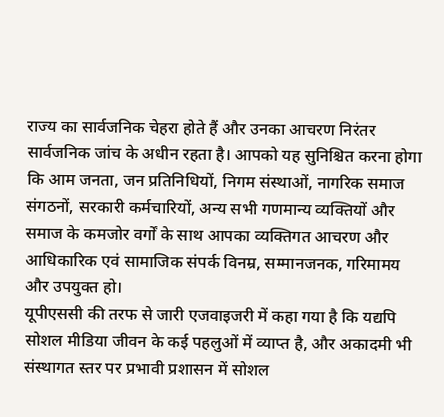राज्य का सार्वजनिक चेहरा होते हैं और उनका आचरण निरंतर सार्वजनिक जांच के अधीन रहता है। आपको यह सुनिश्चित करना होगा कि आम जनता, जन प्रतिनिधियों, निगम संस्थाओं, नागरिक समाज संगठनों, सरकारी कर्मचारियों, अन्य सभी गणमान्य व्यक्तियों और समाज के कमजोर वर्गों के साथ आपका व्यक्तिगत आचरण और आधिकारिक एवं सामाजिक संपर्क विनम्र, सम्मानजनक, गरिमामय और उपयुक्त हो।
यूपीएससी की तरफ से जारी एजवाइजरी में कहा गया है कि यद्यपि सोशल मीडिया जीवन के कई पहलुओं में व्याप्त है, और अकादमी भी संस्थागत स्तर पर प्रभावी प्रशासन में सोशल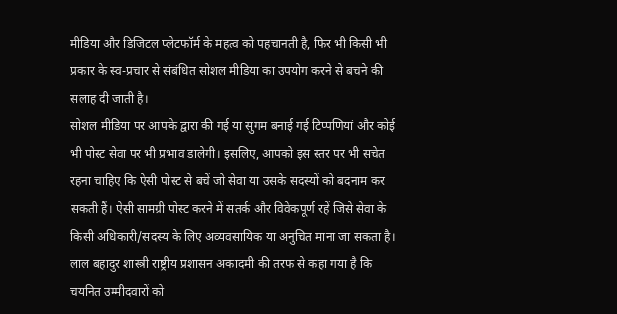मीडिया और डिजिटल प्लेटफॉर्म के महत्व को पहचानती है, फिर भी किसी भी प्रकार के स्व-प्रचार से संबंधित सोशल मीडिया का उपयोग करने से बचने की सलाह दी जाती है।
सोशल मीडिया पर आपके द्वारा की गई या सुगम बनाई गई टिप्पणियां और कोई भी पोस्ट सेवा पर भी प्रभाव डालेगी। इसलिए, आपको इस स्तर पर भी सचेत रहना चाहिए कि ऐसी पोस्ट से बचें जो सेवा या उसके सदस्यों को बदनाम कर सकती हैं। ऐसी सामग्री पोस्ट करने में सतर्क और विवेकपूर्ण रहें जिसे सेवा के किसी अधिकारी/सदस्य के लिए अव्यवसायिक या अनुचित माना जा सकता है।
लाल बहादुर शास्त्री राष्ट्रीय प्रशासन अकादमी की तरफ से कहा गया है कि चयनित उम्मीदवारों को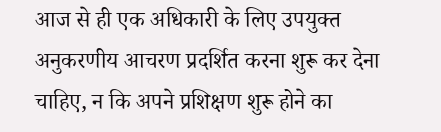आज से ही एक अधिकारी के लिए उपयुक्त अनुकरणीय आचरण प्रदर्शित करना शुरू कर देना चाहिए, न कि अपने प्रशिक्षण शुरू होने का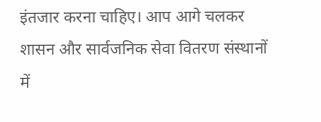इंतजार करना चाहिए। आप आगे चलकर शासन और सार्वजनिक सेवा वितरण संस्थानों में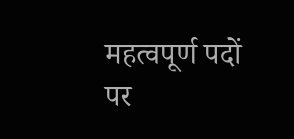महत्वपूर्ण पदों पर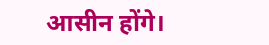आसीन होंगे।